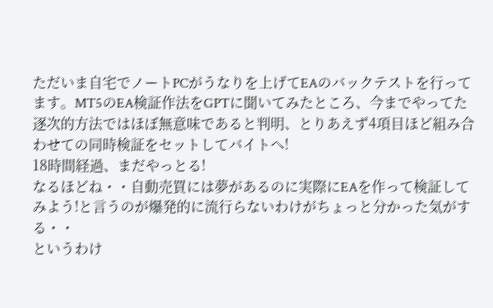ただいま自宅でノートPCがうなりを上げてEAのバックテストを行ってます。MT5のEA検証作法をGPTに聞いてみたところ、今までやってた逐次的方法ではほぼ無意味であると判明、とりあえず4項目ほど組み合わせての同時検証をセットしてバイトへ!
18時間経過、まだやっとる!
なるほどね・・自動売買には夢があるのに実際にEAを作って検証してみよう!と言うのが爆発的に流行らないわけがちょっと分かった気がする・・
というわけ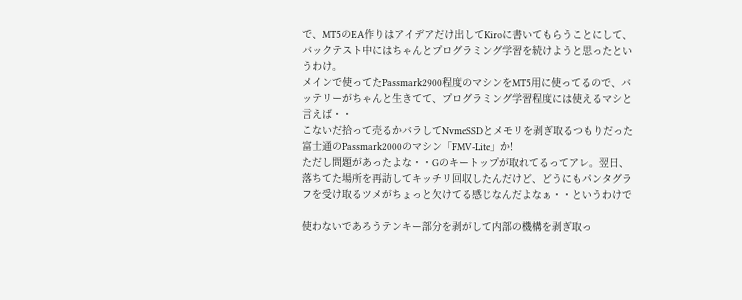で、MT5のEA作りはアイデアだけ出してKiroに書いてもらうことにして、バックテスト中にはちゃんとプログラミング学習を続けようと思ったというわけ。
メインで使ってたPassmark2900程度のマシンをMT5用に使ってるので、バッテリーがちゃんと生きてて、プログラミング学習程度には使えるマシと言えば・・
こないだ拾って売るかバラしてNvmeSSDとメモリを剥ぎ取るつもりだった富士通のPassmark2000のマシン「FMV-Lite」か!
ただし問題があったよな・・Gのキートップが取れてるってアレ。翌日、落ちてた場所を再訪してキッチリ回収したんだけど、どうにもパンタグラフを受け取るツメがちょっと欠けてる感じなんだよなぁ・・というわけで

使わないであろうテンキー部分を剥がして内部の機構を剥ぎ取っ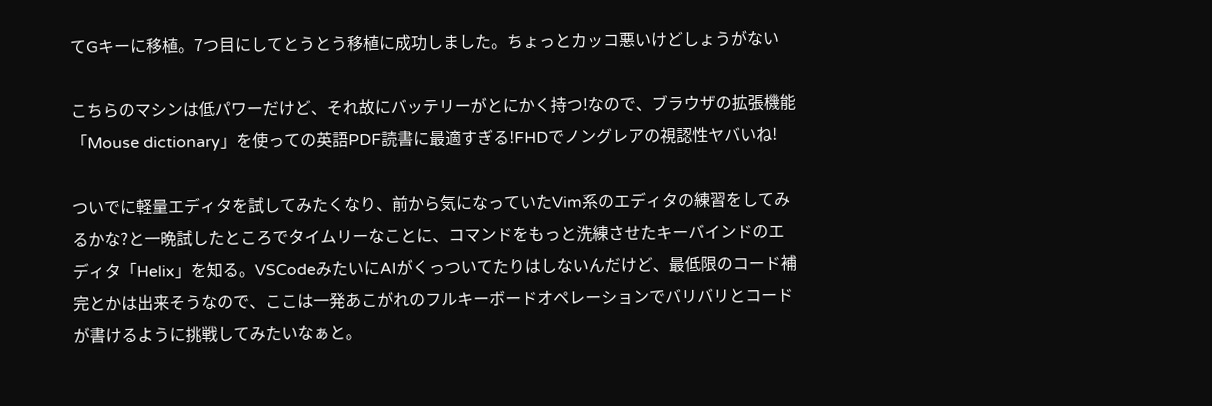てGキーに移植。7つ目にしてとうとう移植に成功しました。ちょっとカッコ悪いけどしょうがない

こちらのマシンは低パワーだけど、それ故にバッテリーがとにかく持つ!なので、ブラウザの拡張機能「Mouse dictionary」を使っての英語PDF読書に最適すぎる!FHDでノングレアの視認性ヤバいね!

ついでに軽量エディタを試してみたくなり、前から気になっていたVim系のエディタの練習をしてみるかな?と一晩試したところでタイムリーなことに、コマンドをもっと洗練させたキーバインドのエディタ「Helix」を知る。VSCodeみたいにAIがくっついてたりはしないんだけど、最低限のコード補完とかは出来そうなので、ここは一発あこがれのフルキーボードオペレーションでバリバリとコードが書けるように挑戦してみたいなぁと。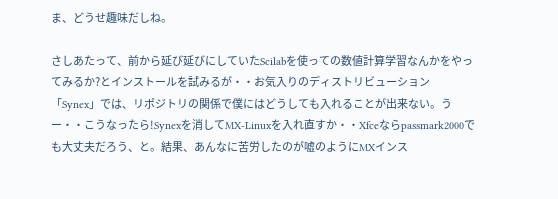ま、どうせ趣味だしね。

さしあたって、前から延び延びにしていたScilabを使っての数値計算学習なんかをやってみるか?とインストールを試みるが・・お気入りのディストリビューション「Synex」では、リポジトリの関係で僕にはどうしても入れることが出来ない。うー・・こうなったら!Synexを消してMX-Linuxを入れ直すか・・Xfceならpassmark2000でも大丈夫だろう、と。結果、あんなに苦労したのが嘘のようにMXインス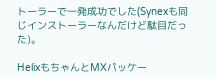トーラーで一発成功でした(Synexも同じインストーラーなんだけど駄目だった)。

HelixもちゃんとMXパッケー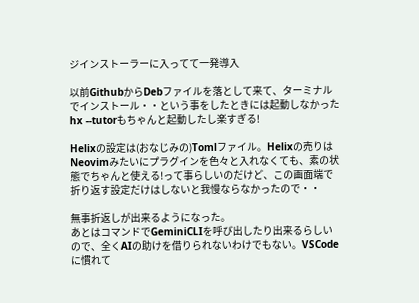ジインストーラーに入ってて一発導入

以前GithubからDebファイルを落として来て、ターミナルでインストール・・という事をしたときには起動しなかったhx --tutorもちゃんと起動したし楽すぎる!

Helixの設定は(おなじみの)Tomlファイル。Helixの売りはNeovimみたいにプラグインを色々と入れなくても、素の状態でちゃんと使える!って事らしいのだけど、この画面端で折り返す設定だけはしないと我慢ならなかったので・・

無事折返しが出来るようになった。
あとはコマンドでGeminiCLIを呼び出したり出来るらしいので、全くAIの助けを借りられないわけでもない。VSCodeに慣れて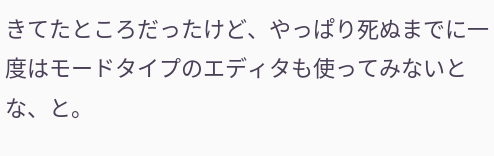きてたところだったけど、やっぱり死ぬまでに一度はモードタイプのエディタも使ってみないとな、と。